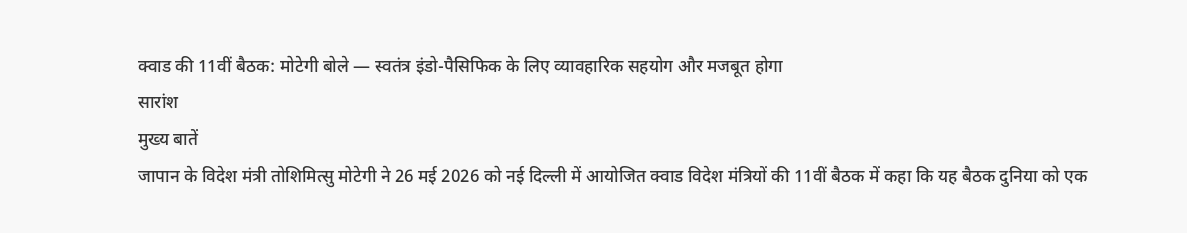क्वाड की 11वीं बैठक: मोटेगी बोले — स्वतंत्र इंडो-पैसिफिक के लिए व्यावहारिक सहयोग और मजबूत होगा
सारांश
मुख्य बातें
जापान के विदेश मंत्री तोशिमित्सु मोटेगी ने 26 मई 2026 को नई दिल्ली में आयोजित क्वाड विदेश मंत्रियों की 11वीं बैठक में कहा कि यह बैठक दुनिया को एक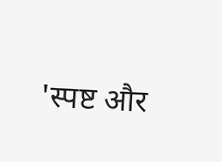'स्पष्ट और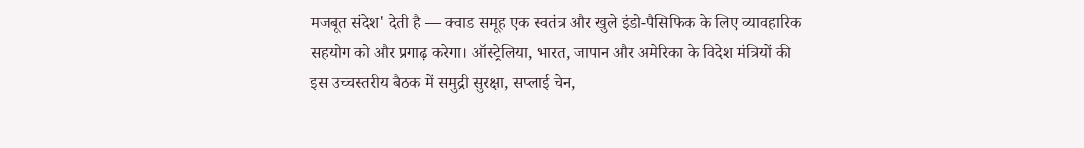मजबूत संदेश' देती है — क्वाड समूह एक स्वतंत्र और खुले इंडो-पैसिफिक के लिए व्यावहारिक सहयोग को और प्रगाढ़ करेगा। ऑस्ट्रेलिया, भारत, जापान और अमेरिका के विदेश मंत्रियों की इस उच्चस्तरीय बैठक में समुद्री सुरक्षा, सप्लाई चेन,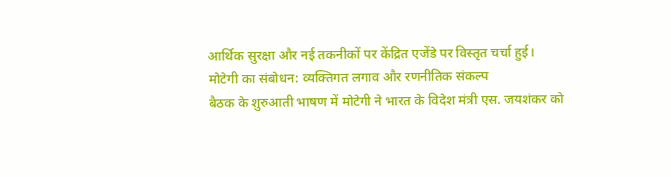आर्थिक सुरक्षा और नई तकनीकों पर केंद्रित एजेंडे पर विस्तृत चर्चा हुई।
मोटेगी का संबोधन: व्यक्तिगत लगाव और रणनीतिक संकल्प
बैठक के शुरुआती भाषण में मोटेगी ने भारत के विदेश मंत्री एस. जयशंकर को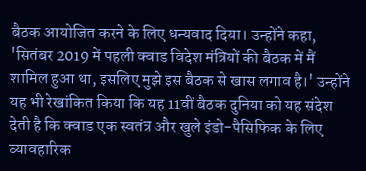बैठक आयोजित करने के लिए धन्यवाद दिया। उन्होंने कहा, 'सितंबर 2019 में पहली क्वाड विदेश मंत्रियों की बैठक में मैं शामिल हुआ था, इसलिए मुझे इस बैठक से खास लगाव है।' उन्होंने यह भी रेखांकित किया कि यह 11वीं बैठक दुनिया को यह संदेश देती है कि क्वाड एक स्वतंत्र और खुले इंडो-पैसिफिक के लिए व्यावहारिक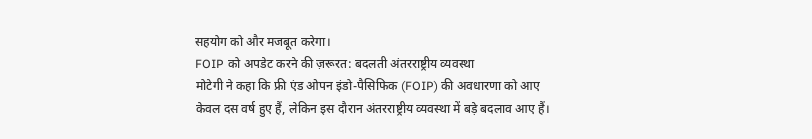सहयोग को और मजबूत करेगा।
FOIP को अपडेट करने की ज़रूरत: बदलती अंतरराष्ट्रीय व्यवस्था
मोटेगी ने कहा कि फ्री एंड ओपन इंडो-पैसिफिक (FOIP) की अवधारणा को आए केवल दस वर्ष हुए हैं, लेकिन इस दौरान अंतरराष्ट्रीय व्यवस्था में बड़े बदलाव आए हैं।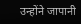उन्होंने जापानी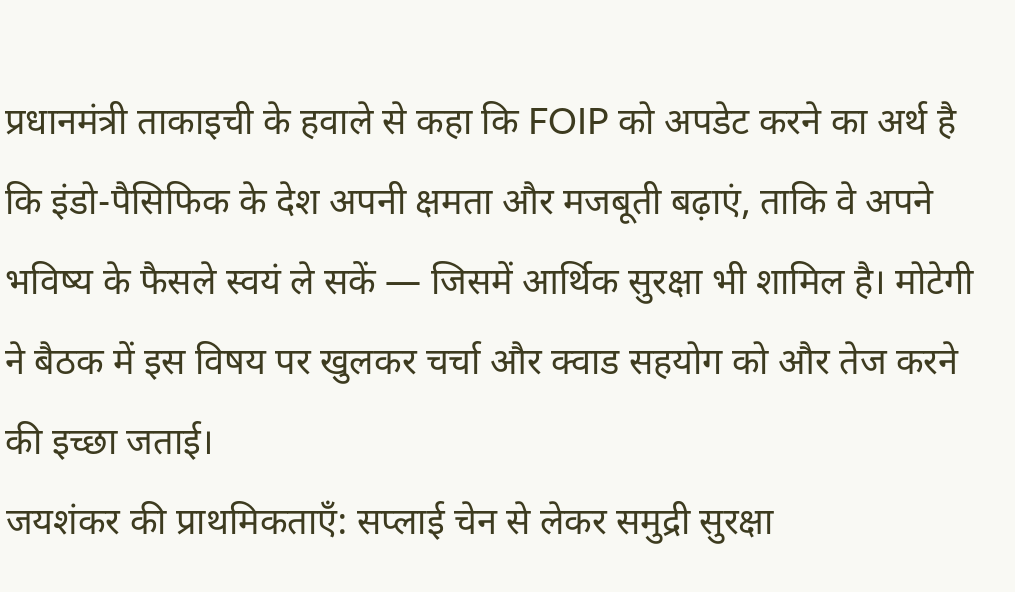प्रधानमंत्री ताकाइची के हवाले से कहा कि FOIP को अपडेट करने का अर्थ है कि इंडो-पैसिफिक के देश अपनी क्षमता और मजबूती बढ़ाएं, ताकि वे अपने भविष्य के फैसले स्वयं ले सकें — जिसमें आर्थिक सुरक्षा भी शामिल है। मोटेगी ने बैठक में इस विषय पर खुलकर चर्चा और क्वाड सहयोग को और तेज करने की इच्छा जताई।
जयशंकर की प्राथमिकताएँ: सप्लाई चेन से लेकर समुद्री सुरक्षा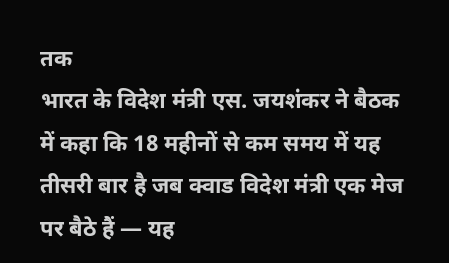तक
भारत के विदेश मंत्री एस. जयशंकर ने बैठक में कहा कि 18 महीनों से कम समय में यह तीसरी बार है जब क्वाड विदेश मंत्री एक मेज पर बैठे हैं — यह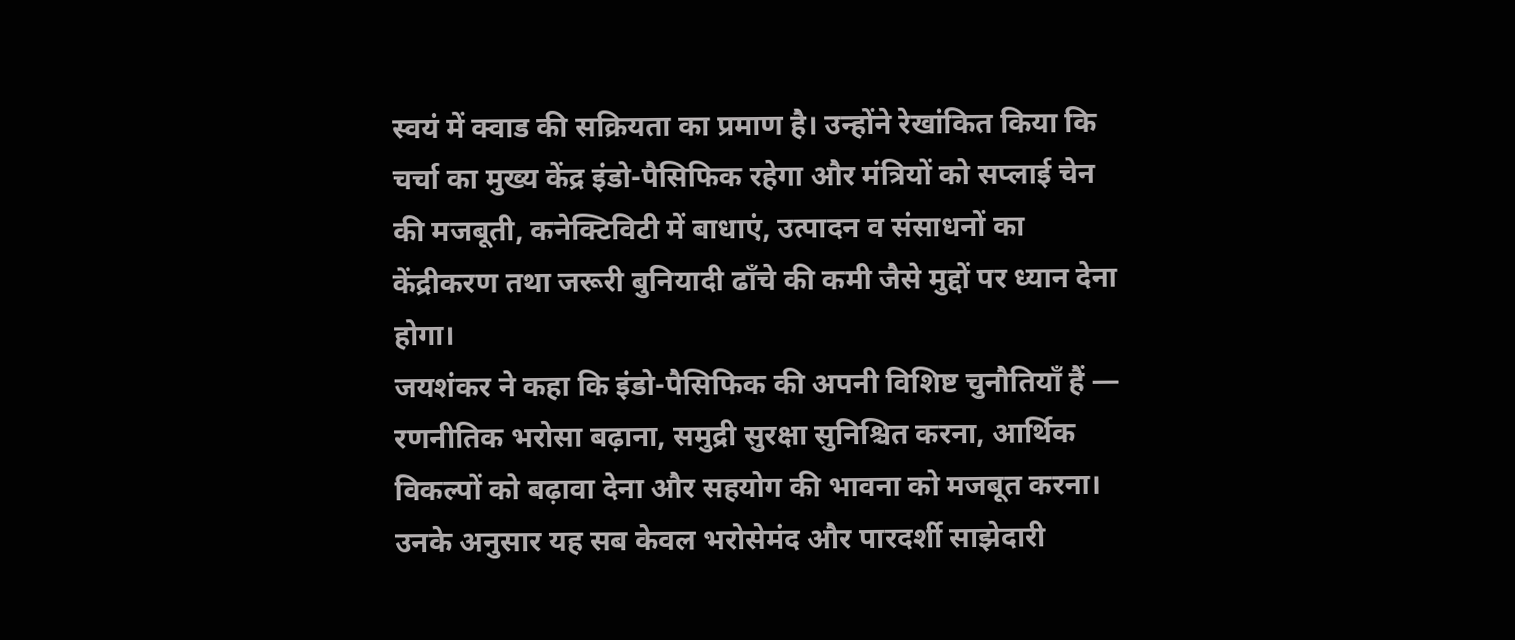स्वयं में क्वाड की सक्रियता का प्रमाण है। उन्होंने रेखांकित किया कि चर्चा का मुख्य केंद्र इंडो-पैसिफिक रहेगा और मंत्रियों को सप्लाई चेन की मजबूती, कनेक्टिविटी में बाधाएं, उत्पादन व संसाधनों का केंद्रीकरण तथा जरूरी बुनियादी ढाँचे की कमी जैसे मुद्दों पर ध्यान देना होगा।
जयशंकर ने कहा कि इंडो-पैसिफिक की अपनी विशिष्ट चुनौतियाँ हैं — रणनीतिक भरोसा बढ़ाना, समुद्री सुरक्षा सुनिश्चित करना, आर्थिक विकल्पों को बढ़ावा देना और सहयोग की भावना को मजबूत करना। उनके अनुसार यह सब केवल भरोसेमंद और पारदर्शी साझेदारी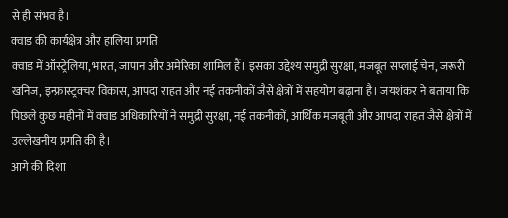से ही संभव है।
क्वाड की कार्यक्षेत्र और हालिया प्रगति
क्वाड में ऑस्ट्रेलिया, भारत, जापान और अमेरिका शामिल हैं। इसका उद्देश्य समुद्री सुरक्षा, मजबूत सप्लाई चेन, जरूरी खनिज, इन्फ्रास्ट्रक्चर विकास, आपदा राहत और नई तकनीकों जैसे क्षेत्रों में सहयोग बढ़ाना है। जयशंकर ने बताया कि पिछले कुछ महीनों में क्वाड अधिकारियों ने समुद्री सुरक्षा, नई तकनीकों, आर्थिक मजबूती और आपदा राहत जैसे क्षेत्रों में उल्लेखनीय प्रगति की है।
आगे की दिशा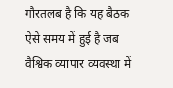गौरतलब है कि यह बैठक ऐसे समय में हुई है जब वैश्विक व्यापार व्यवस्था में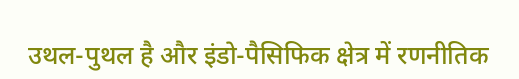उथल-पुथल है और इंडो-पैसिफिक क्षेत्र में रणनीतिक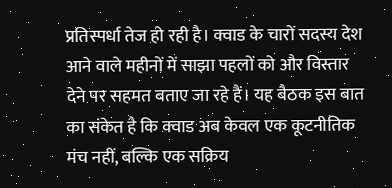प्रतिस्पर्धा तेज हो रही है। क्वाड के चारों सदस्य देश आने वाले महीनों में साझा पहलों को और विस्तार देने पर सहमत बताए जा रहे हैं। यह बैठक इस बात का संकेत है कि क्वाड अब केवल एक कूटनीतिक मंच नहीं, बल्कि एक सक्रिय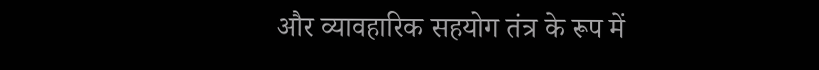और व्यावहारिक सहयोग तंत्र के रूप में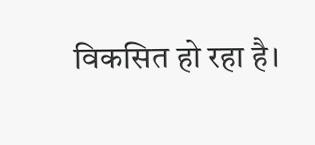विकसित हो रहा है।